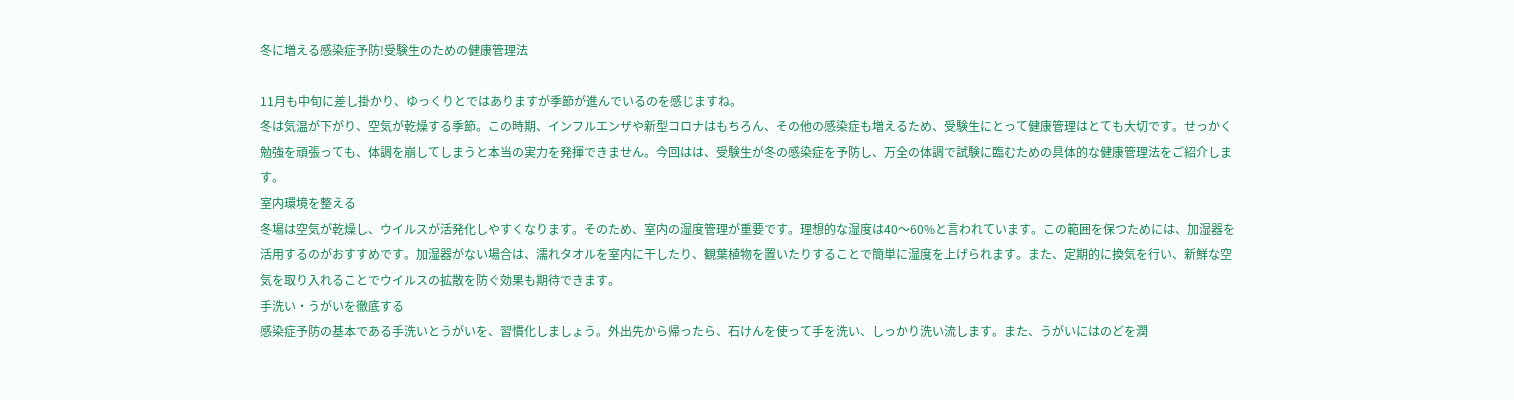冬に増える感染症予防!受験生のための健康管理法

11月も中旬に差し掛かり、ゆっくりとではありますが季節が進んでいるのを感じますね。
冬は気温が下がり、空気が乾燥する季節。この時期、インフルエンザや新型コロナはもちろん、その他の感染症も増えるため、受験生にとって健康管理はとても大切です。せっかく勉強を頑張っても、体調を崩してしまうと本当の実力を発揮できません。今回はは、受験生が冬の感染症を予防し、万全の体調で試験に臨むための具体的な健康管理法をご紹介します。
室内環境を整える
冬場は空気が乾燥し、ウイルスが活発化しやすくなります。そのため、室内の湿度管理が重要です。理想的な湿度は40〜60%と言われています。この範囲を保つためには、加湿器を活用するのがおすすめです。加湿器がない場合は、濡れタオルを室内に干したり、観葉植物を置いたりすることで簡単に湿度を上げられます。また、定期的に換気を行い、新鮮な空気を取り入れることでウイルスの拡散を防ぐ効果も期待できます。
手洗い・うがいを徹底する
感染症予防の基本である手洗いとうがいを、習慣化しましょう。外出先から帰ったら、石けんを使って手を洗い、しっかり洗い流します。また、うがいにはのどを潤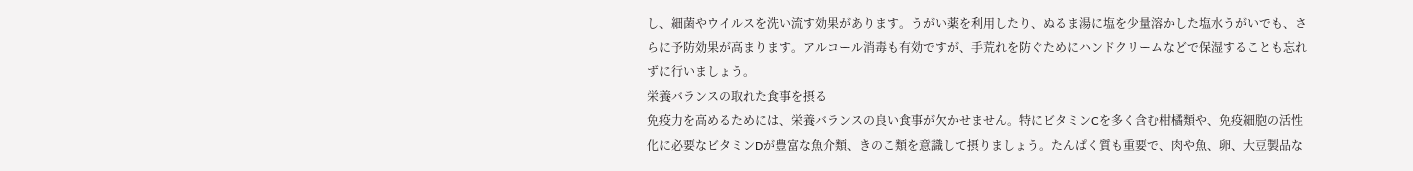し、細菌やウイルスを洗い流す効果があります。うがい薬を利用したり、ぬるま湯に塩を少量溶かした塩水うがいでも、さらに予防効果が高まります。アルコール消毒も有効ですが、手荒れを防ぐためにハンドクリームなどで保湿することも忘れずに行いましょう。
栄養バランスの取れた食事を摂る
免疫力を高めるためには、栄養バランスの良い食事が欠かせません。特にビタミンCを多く含む柑橘類や、免疫細胞の活性化に必要なビタミンDが豊富な魚介類、きのこ類を意識して摂りましょう。たんぱく質も重要で、肉や魚、卵、大豆製品な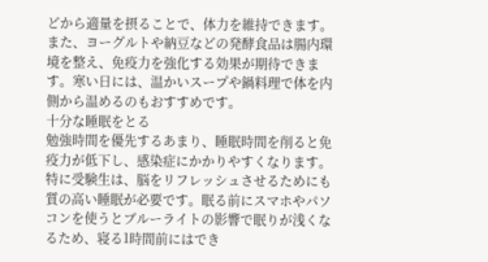どから適量を摂ることで、体力を維持できます。また、ヨーグルトや納豆などの発酵食品は腸内環境を整え、免疫力を強化する効果が期待できます。寒い日には、温かいスープや鍋料理で体を内側から温めるのもおすすめです。
十分な睡眠をとる
勉強時間を優先するあまり、睡眠時間を削ると免疫力が低下し、感染症にかかりやすくなります。特に受験生は、脳をリフレッシュさせるためにも質の高い睡眠が必要です。眠る前にスマホやパソコンを使うとブルーライトの影響で眠りが浅くなるため、寝る1時間前にはでき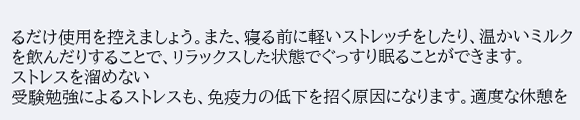るだけ使用を控えましょう。また、寝る前に軽いストレッチをしたり、温かいミルクを飲んだりすることで、リラックスした状態でぐっすり眠ることができます。
ストレスを溜めない
受験勉強によるストレスも、免疫力の低下を招く原因になります。適度な休憩を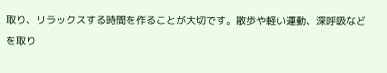取り、リラックスする時間を作ることが大切です。散歩や軽い運動、深呼吸などを取り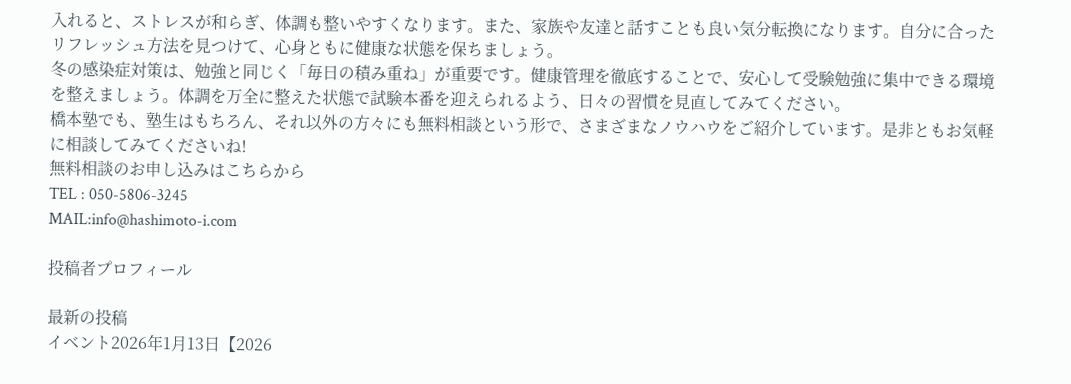入れると、ストレスが和らぎ、体調も整いやすくなります。また、家族や友達と話すことも良い気分転換になります。自分に合ったリフレッシュ方法を見つけて、心身ともに健康な状態を保ちましょう。
冬の感染症対策は、勉強と同じく「毎日の積み重ね」が重要です。健康管理を徹底することで、安心して受験勉強に集中できる環境を整えましょう。体調を万全に整えた状態で試験本番を迎えられるよう、日々の習慣を見直してみてください。
橋本塾でも、塾生はもちろん、それ以外の方々にも無料相談という形で、さまざまなノウハウをご紹介しています。是非ともお気軽に相談してみてくださいね!
無料相談のお申し込みはこちらから
TEL : 050-5806-3245
MAIL:info@hashimoto-i.com

投稿者プロフィール

最新の投稿
イベント2026年1月13日【2026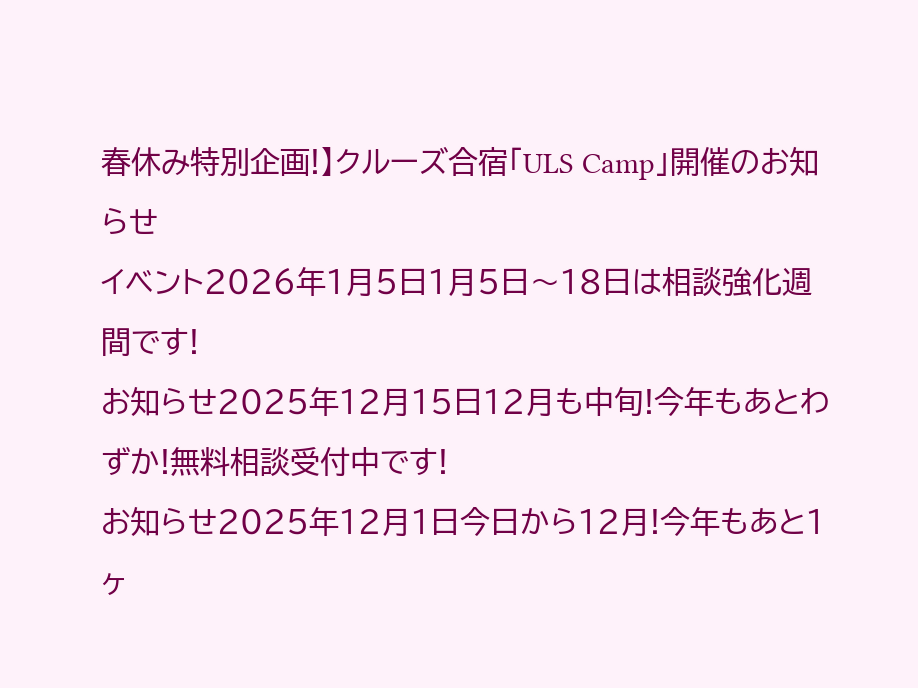春休み特別企画!】クルーズ合宿「ULS Camp」開催のお知らせ
イベント2026年1月5日1月5日〜18日は相談強化週間です!
お知らせ2025年12月15日12月も中旬!今年もあとわずか!無料相談受付中です!
お知らせ2025年12月1日今日から12月!今年もあと1ヶ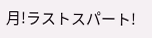月!ラストスパート!